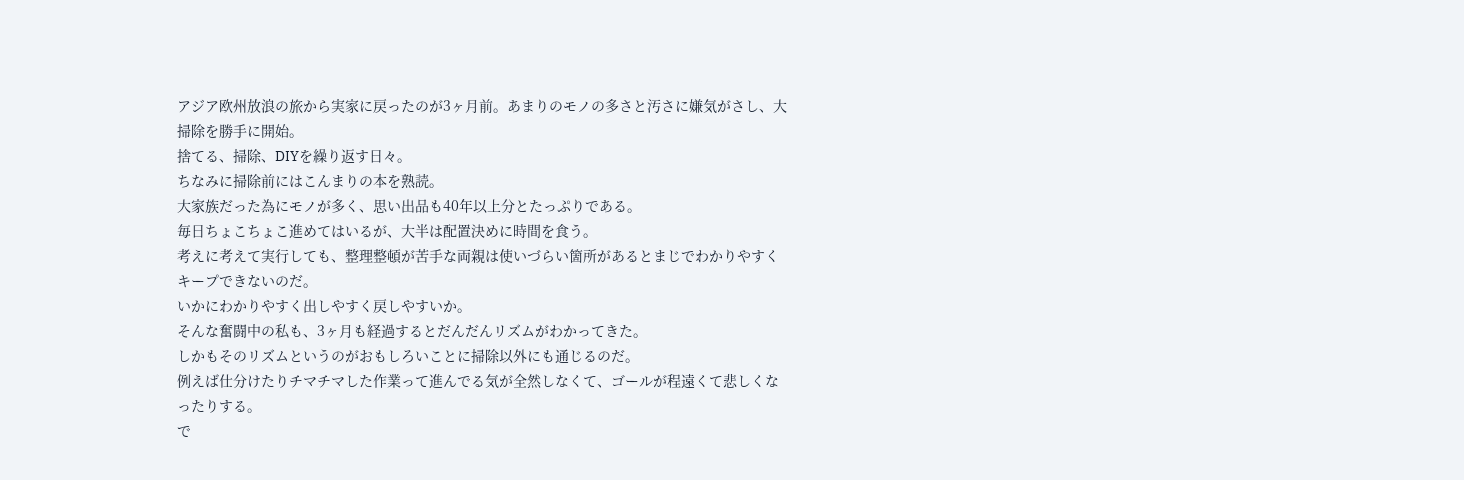アジア欧州放浪の旅から実家に戻ったのが3ヶ月前。あまりのモノの多さと汚さに嫌気がさし、大掃除を勝手に開始。
捨てる、掃除、DIYを繰り返す日々。
ちなみに掃除前にはこんまりの本を熟読。
大家族だった為にモノが多く、思い出品も40年以上分とたっぷりである。
毎日ちょこちょこ進めてはいるが、大半は配置決めに時間を食う。
考えに考えて実行しても、整理整頓が苦手な両親は使いづらい箇所があるとまじでわかりやすくキープできないのだ。
いかにわかりやすく出しやすく戻しやすいか。
そんな奮闘中の私も、3ヶ月も経過するとだんだんリズムがわかってきた。
しかもそのリズムというのがおもしろいことに掃除以外にも通じるのだ。
例えば仕分けたりチマチマした作業って進んでる気が全然しなくて、ゴールが程遠くて悲しくなったりする。
で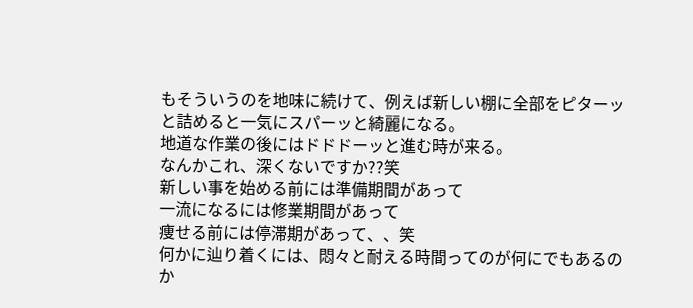もそういうのを地味に続けて、例えば新しい棚に全部をピターッと詰めると一気にスパーッと綺麗になる。
地道な作業の後にはドドドーッと進む時が来る。
なんかこれ、深くないですか??笑
新しい事を始める前には準備期間があって
一流になるには修業期間があって
痩せる前には停滞期があって、、笑
何かに辿り着くには、悶々と耐える時間ってのが何にでもあるのか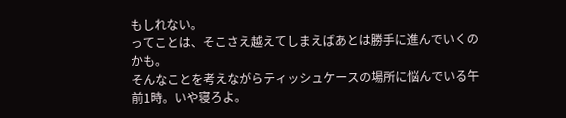もしれない。
ってことは、そこさえ越えてしまえばあとは勝手に進んでいくのかも。
そんなことを考えながらティッシュケースの場所に悩んでいる午前1時。いや寝ろよ。